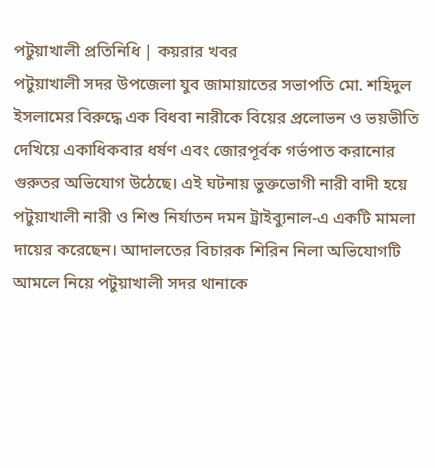পটুয়াখালী প্রতিনিধি | কয়রার খবর
পটুয়াখালী সদর উপজেলা যুব জামায়াতের সভাপতি মো. শহিদুল ইসলামের বিরুদ্ধে এক বিধবা নারীকে বিয়ের প্রলোভন ও ভয়ভীতি দেখিয়ে একাধিকবার ধর্ষণ এবং জোরপূর্বক গর্ভপাত করানোর গুরুতর অভিযোগ উঠেছে। এই ঘটনায় ভুক্তভোগী নারী বাদী হয়ে পটুয়াখালী নারী ও শিশু নির্যাতন দমন ট্রাইব্যুনাল-এ একটি মামলা দায়ের করেছেন। আদালতের বিচারক শিরিন নিলা অভিযোগটি আমলে নিয়ে পটুয়াখালী সদর থানাকে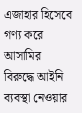এজাহার হিসেবে গণ্য করে আসামির বিরুদ্ধে আইনি ব্যবস্থা নেওয়ার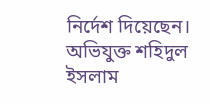নির্দেশ দিয়েছেন। অভিযুক্ত শহিদুল ইসলাম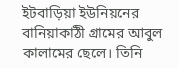ইটবাড়িয়া ইউনিয়নের বানিয়াকাঠী গ্রামের আবুল কালামের ছেলে। তিনি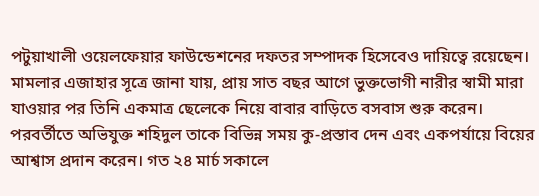পটুয়াখালী ওয়েলফেয়ার ফাউন্ডেশনের দফতর সম্পাদক হিসেবেও দায়িত্বে রয়েছেন।
মামলার এজাহার সূত্রে জানা যায়, প্রায় সাত বছর আগে ভুক্তভোগী নারীর স্বামী মারা যাওয়ার পর তিনি একমাত্র ছেলেকে নিয়ে বাবার বাড়িতে বসবাস শুরু করেন। পরবর্তীতে অভিযুক্ত শহিদুল তাকে বিভিন্ন সময় কু-প্রস্তাব দেন এবং একপর্যায়ে বিয়ের আশ্বাস প্রদান করেন। গত ২৪ মার্চ সকালে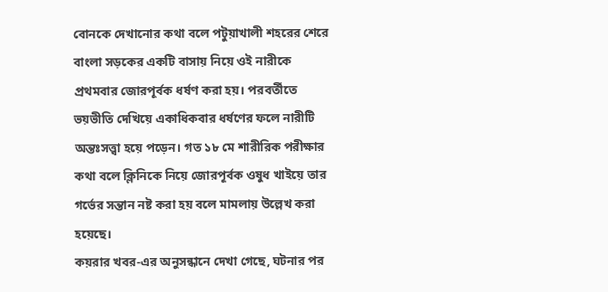বোনকে দেখানোর কথা বলে পটুয়াখালী শহরের শেরে বাংলা সড়কের একটি বাসায় নিয়ে ওই নারীকে প্রথমবার জোরপূর্বক ধর্ষণ করা হয়। পরবর্তীতে ভয়ভীতি দেখিয়ে একাধিকবার ধর্ষণের ফলে নারীটি অন্তঃসত্ত্বা হয়ে পড়েন। গত ১৮ মে শারীরিক পরীক্ষার কথা বলে ক্লিনিকে নিয়ে জোরপূর্বক ওষুধ খাইয়ে তার গর্ভের সন্তান নষ্ট করা হয় বলে মামলায় উল্লেখ করা হয়েছে।
কয়রার খবর-এর অনুসন্ধানে দেখা গেছে, ঘটনার পর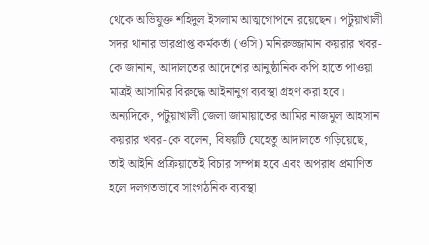থেকে অভিযুক্ত শহিদুল ইসলাম আত্মগোপনে রয়েছেন। পটুয়াখালী সদর থানার ভারপ্রাপ্ত কর্মকর্তা (ওসি) মনিরুজ্জামান কয়রার খবর-কে জানান, আদালতের আদেশের আনুষ্ঠানিক কপি হাতে পাওয়া মাত্রই আসামির বিরুদ্ধে আইনানুগ ব্যবস্থা গ্রহণ করা হবে। অন্যদিকে, পটুয়াখালী জেলা জামায়াতের আমির নাজমুল আহসান কয়রার খবর-কে বলেন, বিষয়টি যেহেতু আদালতে গড়িয়েছে, তাই আইনি প্রক্রিয়াতেই বিচার সম্পন্ন হবে এবং অপরাধ প্রমাণিত হলে দলগতভাবে সাংগঠনিক ব্যবস্থা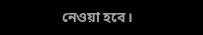নেওয়া হবে।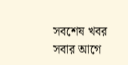সবশেষ খবর সবার আগে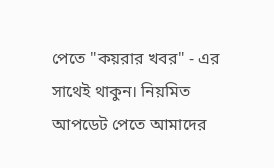পেতে "কয়রার খবর" - এর সাথেই থাকুন। নিয়মিত আপডেট পেতে আমাদের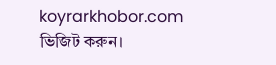koyrarkhobor.com ভিজিট করুন।